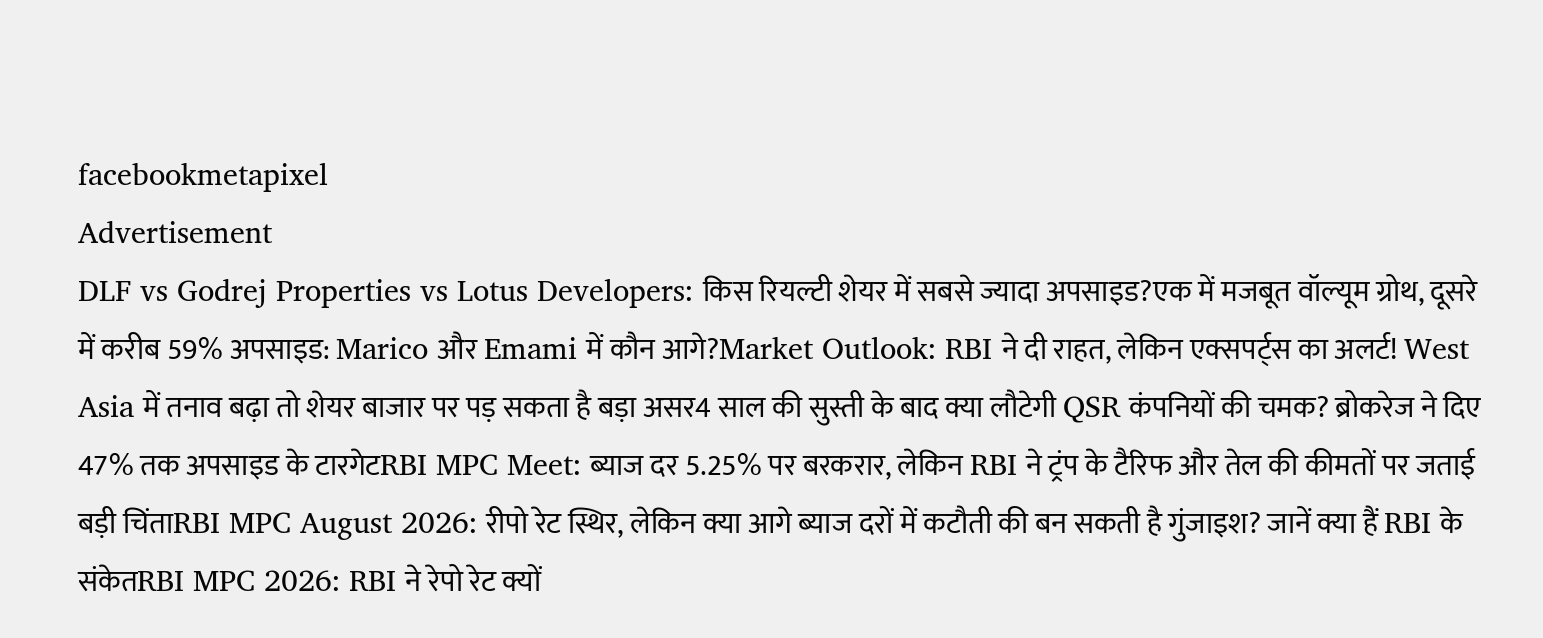facebookmetapixel
Advertisement
DLF vs Godrej Properties vs Lotus Developers: किस रियल्टी शेयर में सबसे ज्यादा अपसाइड?एक में मजबूत वॉल्यूम ग्रोथ, दूसरे में करीब 59% अपसाइड: Marico और Emami में कौन आगे?Market Outlook: RBI ने दी राहत, लेकिन एक्सपर्ट्स का अलर्ट! West Asia में तनाव बढ़ा तो शेयर बाजार पर पड़ सकता है बड़ा असर4 साल की सुस्ती के बाद क्या लौटेगी QSR कंपनियों की चमक? ब्रोकरेज ने दिए 47% तक अपसाइड के टारगेटRBI MPC Meet: ब्याज दर 5.25% पर बरकरार, लेकिन RBI ने ट्रंप के टैरिफ और तेल की कीमतों पर जताई बड़ी चिंताRBI MPC August 2026: रीपो रेट स्थिर, लेकिन क्या आगे ब्याज दरों में कटौती की बन सकती है गुंजाइश? जानें क्या हैं RBI के संकेतRBI MPC 2026: RBI ने रेपो रेट क्यों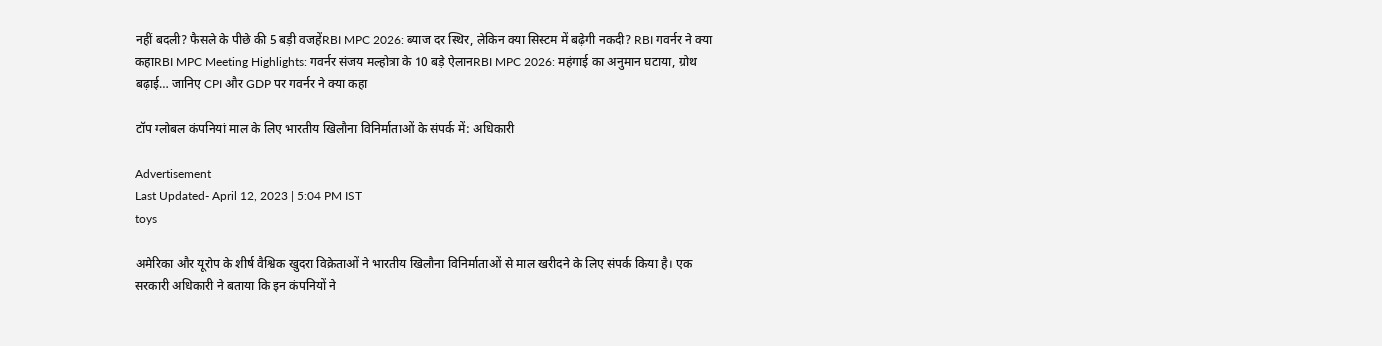नहीं बदली? फैसले के पीछे की 5 बड़ी वजहेंRBI MPC 2026: ब्याज दर स्थिर, लेकिन क्या सिस्टम में बढ़ेगी नकदी? RBI गवर्नर ने क्या कहाRBI MPC Meeting Highlights: गवर्नर संजय मल्होत्रा के 10 बड़े ऐलानRBI MPC 2026: महंगाई का अनुमान घटाया, ग्रोथ बढ़ाई… जानिए CPI और GDP पर गवर्नर ने क्या कहा

टॉप ग्लोबल कंपनियां माल के लिए भारतीय खिलौना विनिर्माताओं के संपर्क में: अधिकारी

Advertisement
Last Updated- April 12, 2023 | 5:04 PM IST
toys

अमेरिका और यूरोप के शीर्ष वैश्विक खुदरा विक्रेताओं ने भारतीय खिलौना विनिर्माताओं से माल खरीदने के लिए संपर्क किया है। एक सरकारी अधिकारी ने बताया कि इन कंपनियों ने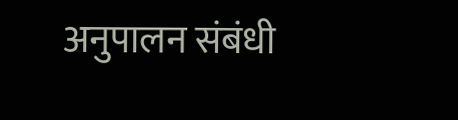अनुपालन संबंधी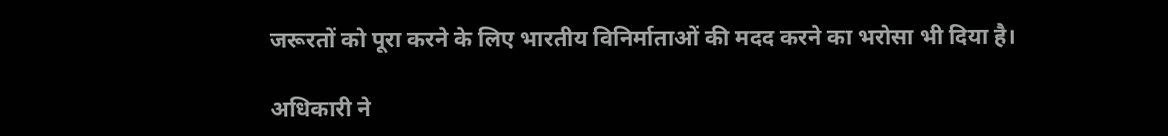जरूरतों को पूरा करने के लिए भारतीय विनिर्माताओं की मदद करने का भरोसा भी दिया है।

अधिकारी ने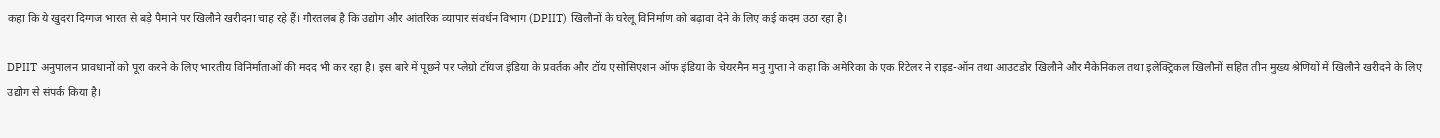कहा कि ये खुदरा दिग्गज भारत से बड़े पैमाने पर खिलौने खरीदना चाह रहे हैं। गौरतलब है कि उद्योग और आंतरिक व्यापार संवर्धन विभाग (DPIIT) खिलौनों के घरेलू विनिर्माण को बढ़ावा देने के लिए कई कदम उठा रहा है।

DPIIT अनुपालन प्रावधानों को पूरा करने के लिए भारतीय विनिर्माताओं की मदद भी कर रहा है। इस बारे में पूछने पर प्लेग्रो टॉयज इंडिया के प्रवर्तक और टॉय एसोसिएशन ऑफ इंडिया के चेयरमैन मनु गुप्ता ने कहा कि अमेरिका के एक रिटेलर ने राइड-ऑन तथा आउटडोर खिलौने और मैकेनिकल तथा इलेक्ट्रिकल खिलौनों सहित तीन मुख्य श्रेणियों में खिलौने खरीदने के लिए उद्योग से संपर्क किया है।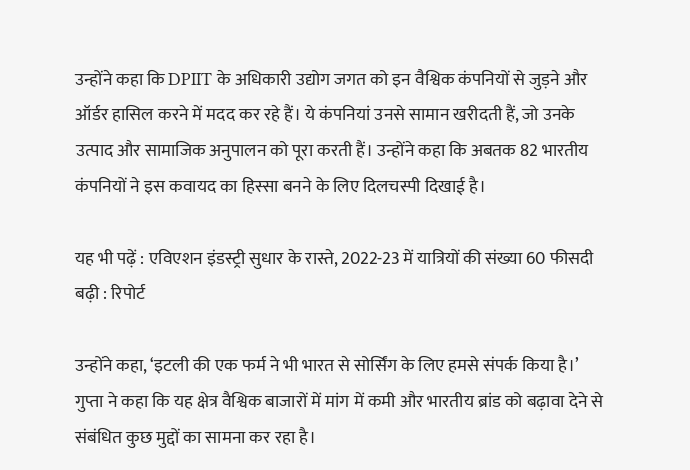उन्होंने कहा कि DPIIT के अधिकारी उद्योग जगत को इन वैश्विक कंपनियों से जुड़ने और ऑर्डर हासिल करने में मदद कर रहे हैं। ये कंपनियां उनसे सामान खरीदती हैं, जो उनके उत्पाद और सामाजिक अनुपालन को पूरा करती हैं। उन्होंने कहा कि अबतक 82 भारतीय कंपनियों ने इस कवायद का हिस्सा बनने के लिए दिलचस्पी दिखाई है।

यह भी पढ़ें : एविएशन इंडस्ट्री सुधार के रास्ते, 2022-23 में यात्रियों की संख्या 60 फीसदी बढ़ी : रिपोर्ट

उन्होंने कहा, ‘इटली की एक फर्म ने भी भारत से सोर्सिंग के लिए हमसे संपर्क किया है।’ गुप्ता ने कहा कि यह क्षेत्र वैश्विक बाजारों में मांग में कमी और भारतीय ब्रांड को बढ़ावा देने से संबंधित कुछ मुद्दों का सामना कर रहा है।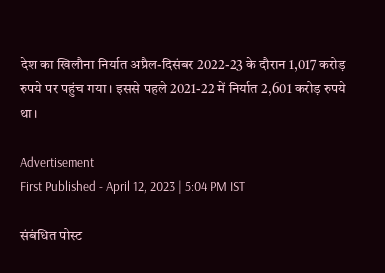देश का खिलौना निर्यात अप्रैल-दिसंबर 2022-23 के दौरान 1,017 करोड़ रुपये पर पहुंच गया। इससे पहले 2021-22 में निर्यात 2,601 करोड़ रुपये था।

Advertisement
First Published - April 12, 2023 | 5:04 PM IST

संबंधित पोस्ट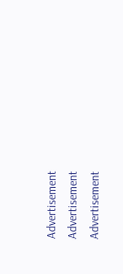Advertisement
Advertisement
Advertisement